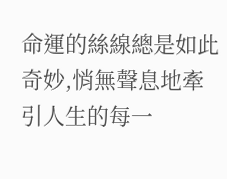命運的絲線總是如此奇妙,悄無聲息地牽引人生的每一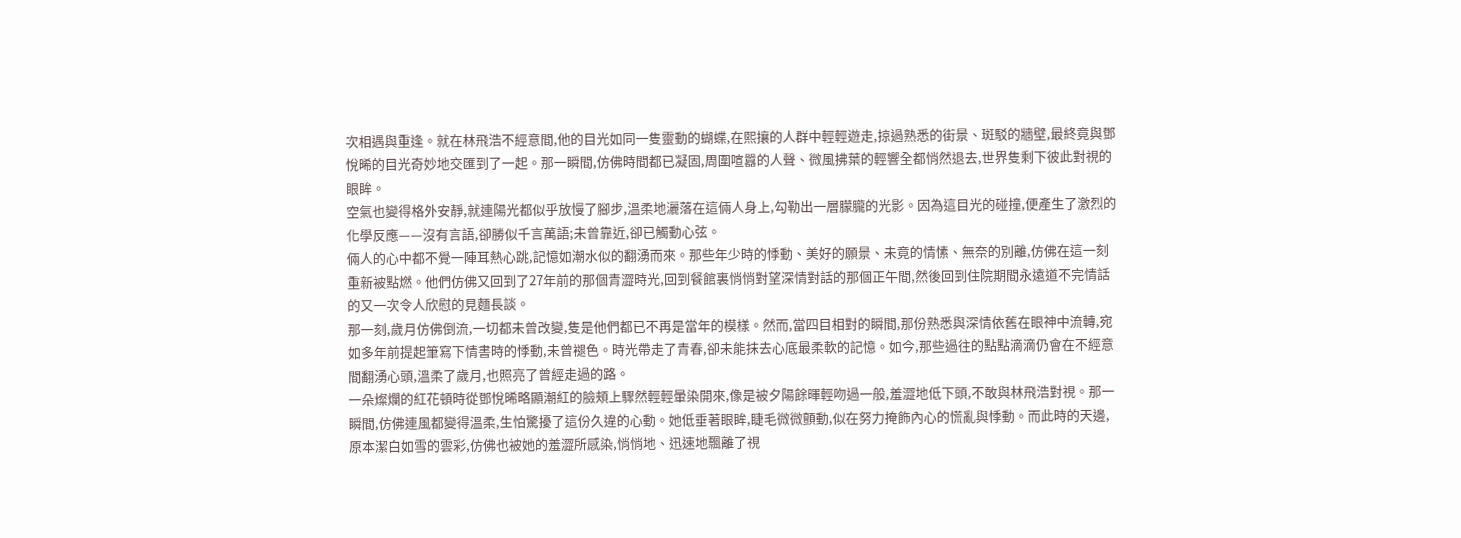次相遇與重逢。就在林飛浩不經意間,他的目光如同一隻靈動的蝴蝶,在熙攘的人群中輕輕遊走,掠過熟悉的街景、斑駁的牆壁,最終竟與鄧悅晞的目光奇妙地交匯到了一起。那一瞬間,仿佛時間都已凝固,周圍喧囂的人聲、微風拂葉的輕響全都悄然退去,世界隻剩下彼此對視的眼眸。
空氣也變得格外安靜,就連陽光都似乎放慢了腳步,溫柔地灑落在這倆人身上,勾勒出一層朦朧的光影。因為這目光的碰撞,便產生了激烈的化學反應——沒有言語,卻勝似千言萬語;未曾靠近,卻已觸動心弦。
倆人的心中都不覺一陣耳熱心跳,記憶如潮水似的翻湧而來。那些年少時的悸動、美好的願景、未竟的情愫、無奈的別離,仿佛在這一刻重新被點燃。他們仿佛又回到了27年前的那個青澀時光,回到餐館裏悄悄對望深情對話的那個正午間,然後回到住院期間永遠道不完情話的又一次令人欣慰的見麵長談。
那一刻,歲月仿佛倒流,一切都未曾改變,隻是他們都已不再是當年的模樣。然而,當四目相對的瞬間,那份熟悉與深情依舊在眼神中流轉,宛如多年前提起筆寫下情書時的悸動,未曾褪色。時光帶走了青春,卻未能抹去心底最柔軟的記憶。如今,那些過往的點點滴滴仍會在不經意間翻湧心頭,溫柔了歲月,也照亮了曾經走過的路。
一朵燦爛的紅花頓時從鄧悅晞略顯潮紅的臉頰上驟然輕輕暈染開來,像是被夕陽餘暉輕吻過一般,羞澀地低下頭,不敢與林飛浩對視。那一瞬間,仿佛連風都變得溫柔,生怕驚擾了這份久違的心動。她低垂著眼眸,睫毛微微顫動,似在努力掩飾內心的慌亂與悸動。而此時的天邊,原本潔白如雪的雲彩,仿佛也被她的羞澀所感染,悄悄地、迅速地飄離了視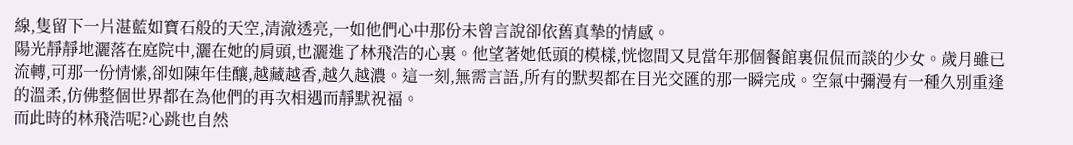線,隻留下一片湛藍如寶石般的天空,清澈透亮,一如他們心中那份未曾言說卻依舊真摯的情感。
陽光靜靜地灑落在庭院中,灑在她的肩頭,也灑進了林飛浩的心裏。他望著她低頭的模樣,恍惚間又見當年那個餐館裏侃侃而談的少女。歲月雖已流轉,可那一份情愫,卻如陳年佳釀,越藏越香,越久越濃。這一刻,無需言語,所有的默契都在目光交匯的那一瞬完成。空氣中彌漫有一種久別重逢的溫柔,仿佛整個世界都在為他們的再次相遇而靜默祝福。
而此時的林飛浩呢?心跳也自然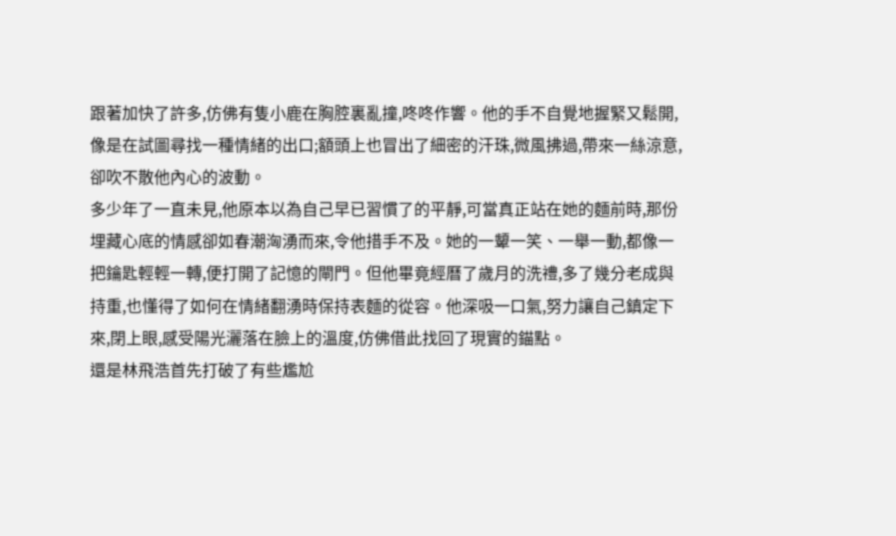跟著加快了許多,仿佛有隻小鹿在胸腔裏亂撞,咚咚作響。他的手不自覺地握緊又鬆開,像是在試圖尋找一種情緒的出口;額頭上也冒出了細密的汗珠,微風拂過,帶來一絲涼意,卻吹不散他內心的波動。
多少年了一直未見,他原本以為自己早已習慣了的平靜,可當真正站在她的麵前時,那份埋藏心底的情感卻如春潮洶湧而來,令他措手不及。她的一顰一笑、一舉一動,都像一把鑰匙輕輕一轉,便打開了記憶的閘門。但他畢竟經曆了歲月的洗禮,多了幾分老成與持重,也懂得了如何在情緒翻湧時保持表麵的從容。他深吸一口氣,努力讓自己鎮定下來,閉上眼,感受陽光灑落在臉上的溫度,仿佛借此找回了現實的錨點。
還是林飛浩首先打破了有些尷尬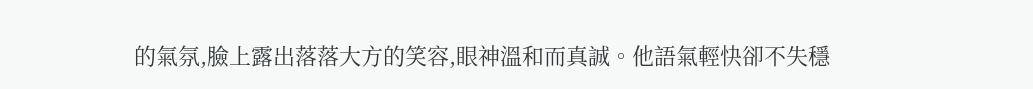的氣氛,臉上露出落落大方的笑容,眼神溫和而真誠。他語氣輕快卻不失穩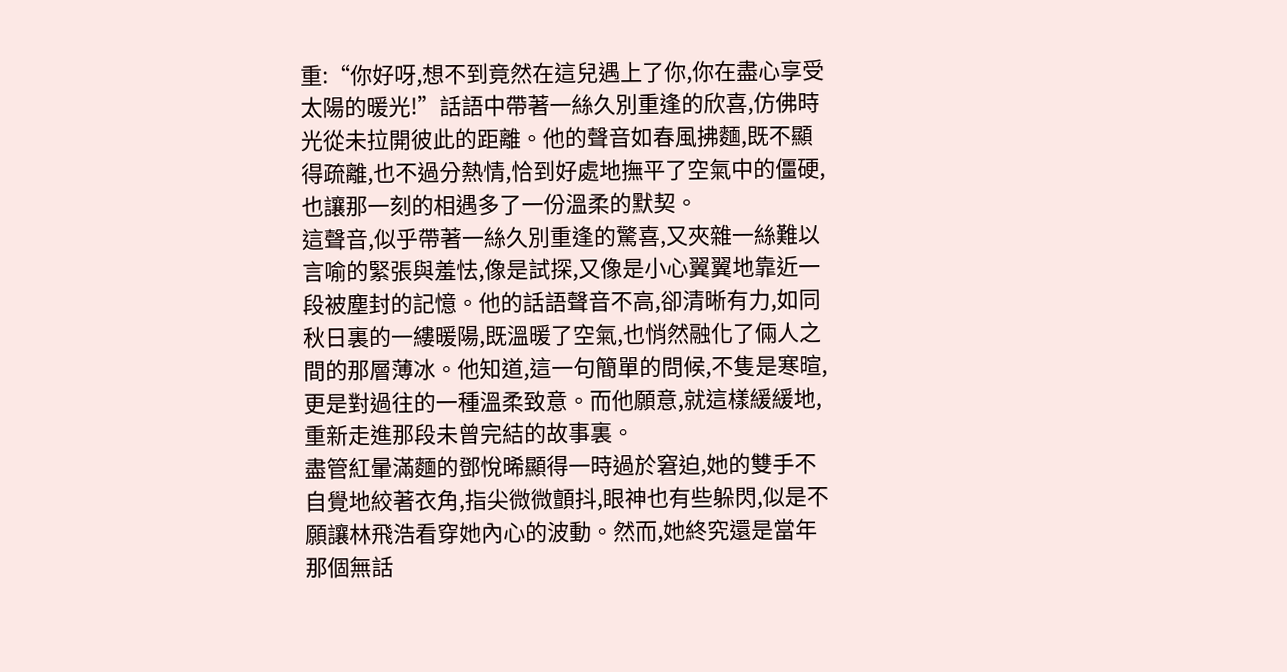重:“你好呀,想不到竟然在這兒遇上了你,你在盡心享受太陽的暖光!”話語中帶著一絲久別重逢的欣喜,仿佛時光從未拉開彼此的距離。他的聲音如春風拂麵,既不顯得疏離,也不過分熱情,恰到好處地撫平了空氣中的僵硬,也讓那一刻的相遇多了一份溫柔的默契。
這聲音,似乎帶著一絲久別重逢的驚喜,又夾雜一絲難以言喻的緊張與羞怯,像是試探,又像是小心翼翼地靠近一段被塵封的記憶。他的話語聲音不高,卻清晰有力,如同秋日裏的一縷暖陽,既溫暖了空氣,也悄然融化了倆人之間的那層薄冰。他知道,這一句簡單的問候,不隻是寒暄,更是對過往的一種溫柔致意。而他願意,就這樣緩緩地,重新走進那段未曾完結的故事裏。
盡管紅暈滿麵的鄧悅晞顯得一時過於窘迫,她的雙手不自覺地絞著衣角,指尖微微顫抖,眼神也有些躲閃,似是不願讓林飛浩看穿她內心的波動。然而,她終究還是當年那個無話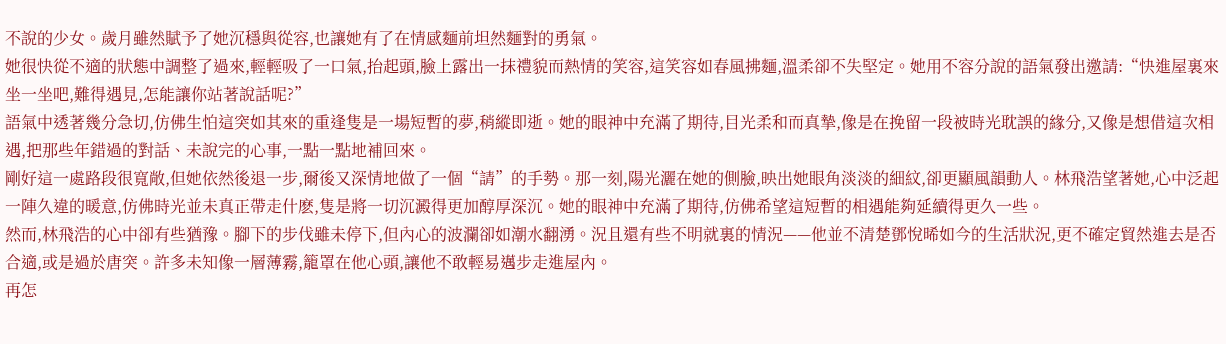不說的少女。歲月雖然賦予了她沉穩與從容,也讓她有了在情感麵前坦然麵對的勇氣。
她很快從不適的狀態中調整了過來,輕輕吸了一口氣,抬起頭,臉上露出一抹禮貌而熱情的笑容,這笑容如春風拂麵,溫柔卻不失堅定。她用不容分說的語氣發出邀請:“快進屋裏來坐一坐吧,難得遇見,怎能讓你站著說話呢?”
語氣中透著幾分急切,仿佛生怕這突如其來的重逢隻是一場短暫的夢,稍縱即逝。她的眼神中充滿了期待,目光柔和而真摯,像是在挽留一段被時光耽誤的緣分,又像是想借這次相遇,把那些年錯過的對話、未說完的心事,一點一點地補回來。
剛好這一處路段很寬敞,但她依然後退一步,爾後又深情地做了一個“請”的手勢。那一刻,陽光灑在她的側臉,映出她眼角淡淡的細紋,卻更顯風韻動人。林飛浩望著她,心中泛起一陣久違的暖意,仿佛時光並未真正帶走什麽,隻是將一切沉澱得更加醇厚深沉。她的眼神中充滿了期待,仿佛希望這短暫的相遇能夠延續得更久一些。
然而,林飛浩的心中卻有些猶豫。腳下的步伐雖未停下,但內心的波瀾卻如潮水翻湧。況且還有些不明就裏的情況——他並不清楚鄧悅晞如今的生活狀況,更不確定貿然進去是否合適,或是過於唐突。許多未知像一層薄霧,籠罩在他心頭,讓他不敢輕易邁步走進屋內。
再怎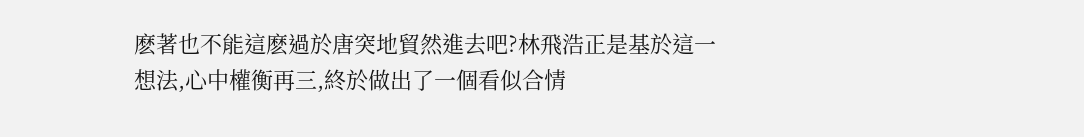麽著也不能這麽過於唐突地貿然進去吧?林飛浩正是基於這一想法,心中權衡再三,終於做出了一個看似合情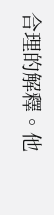合理的解釋。他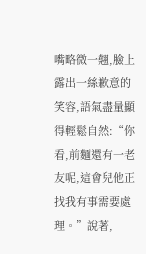嘴略微一翹,臉上露出一絲歉意的笑容,語氣盡量顯得輕鬆自然:“你看,前麵還有一老友呢,這會兒他正找我有事需要處理。”說著,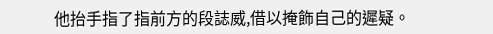他抬手指了指前方的段誌威,借以掩飾自己的遲疑。